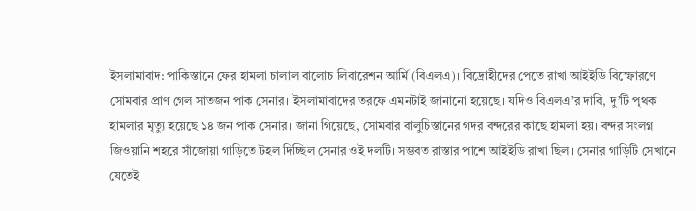ইসলামাবাদ: পাকিস্তানে ফের হামলা চালাল বালোচ লিবারেশন আর্মি (বিএলএ)। বিদ্রোহীদের পেতে রাখা আইইডি বিস্ফোরণে সোমবার প্রাণ গেল সাতজন পাক সেনার। ইসলামাবাদের তরফে এমনটাই জানানো হয়েছে। যদিও বিএলএ’র দাবি, দু’টি পৃথক হামলার মৃত্যু হয়েছে ১৪ জন পাক সেনার। জানা গিয়েছে, সোমবার বালুচিস্তানের গদর বন্দরের কাছে হামলা হয়। বন্দর সংলগ্ন জিওয়ানি শহরে সাঁজোয়া গাড়িতে টহল দিচ্ছিল সেনার ওই দলটি। সম্ভবত রাস্তার পাশে আইইডি রাখা ছিল। সেনার গাড়িটি সেখানে যেতেই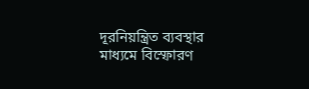দূরনিয়ন্ত্রিত ব্যবস্থার মাধ্যমে বিস্ফোরণ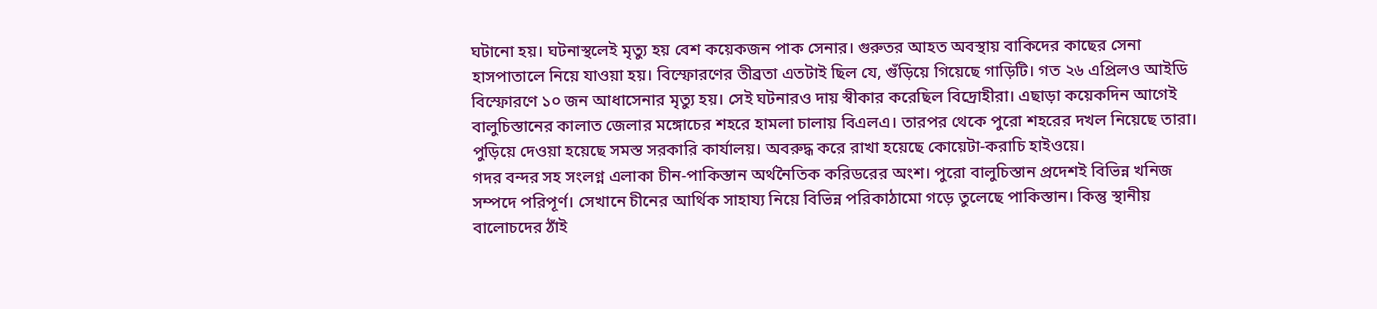ঘটানো হয়। ঘটনাস্থলেই মৃত্যু হয় বেশ কয়েকজন পাক সেনার। গুরুতর আহত অবস্থায় বাকিদের কাছের সেনা হাসপাতালে নিয়ে যাওয়া হয়। বিস্ফোরণের তীব্রতা এতটাই ছিল যে, গুঁড়িয়ে গিয়েছে গাড়িটি। গত ২৬ এপ্রিলও আইডি বিস্ফোরণে ১০ জন আধাসেনার মৃত্যু হয়। সেই ঘটনারও দায় স্বীকার করেছিল বিদ্রোহীরা। এছাড়া কয়েকদিন আগেই বালুচিস্তানের কালাত জেলার মঙ্গোচের শহরে হামলা চালায় বিএলএ। তারপর থেকে পুরো শহরের দখল নিয়েছে তারা। পুড়িয়ে দেওয়া হয়েছে সমস্ত সরকারি কার্যালয়। অবরুদ্ধ করে রাখা হয়েছে কোয়েটা-করাচি হাইওয়ে।
গদর বন্দর সহ সংলগ্ন এলাকা চীন-পাকিস্তান অর্থনৈতিক করিডরের অংশ। পুরো বালুচিস্তান প্রদেশই বিভিন্ন খনিজ সম্পদে পরিপূর্ণ। সেখানে চীনের আর্থিক সাহায্য নিয়ে বিভিন্ন পরিকাঠামো গড়ে তুলেছে পাকিস্তান। কিন্তু স্থানীয় বালোচদের ঠাঁই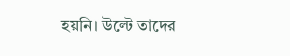হয়নি। উল্টে তাদের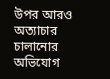উপর আরও অত্যাচার চালানোর অভিযোগ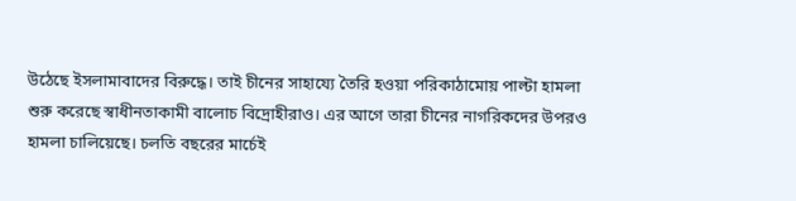উঠেছে ইসলামাবাদের বিরুদ্ধে। তাই চীনের সাহায্যে তৈরি হওয়া পরিকাঠামোয় পাল্টা হামলা শুরু করেছে স্বাধীনতাকামী বালোচ বিদ্রোহীরাও। এর আগে তারা চীনের নাগরিকদের উপরও হামলা চালিয়েছে। চলতি বছরের মার্চেই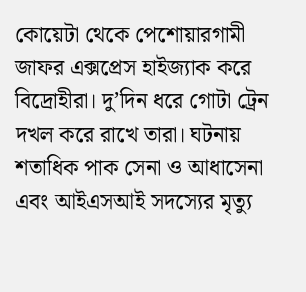কোয়েটা থেকে পেশোয়ারগামী জাফর এক্সপ্রেস হাইজ্যাক করে বিদ্রোহীরা। দু’দিন ধরে গোটা ট্রেন দখল করে রাখে তারা। ঘটনায় শতাধিক পাক সেনা ও আধাসেনা এবং আইএসআই সদস্যের মৃত্যু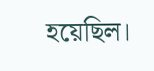হয়েছিল।